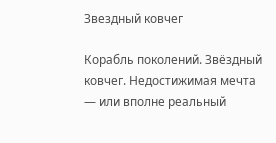Звездный ковчег

Корабль поколений. Звёздный ковчег. Недостижимая мечта — или вполне реальный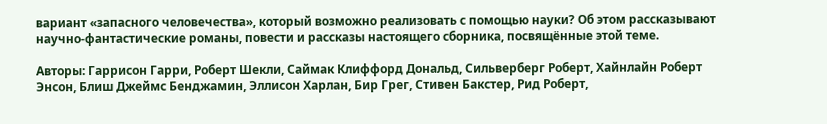вариант «запасного человечества», который возможно реализовать с помощью науки? Об этом рассказывают научно-фантастические романы, повести и рассказы настоящего сборника, посвящённые этой теме.

Авторы: Гаррисон Гарри, Роберт Шекли, Саймак Клиффорд Дональд, Сильверберг Роберт, Хайнлайн Роберт Энсон, Блиш Джеймс Бенджамин, Эллисон Харлан, Бир Грег, Стивен Бакстер, Рид Роберт,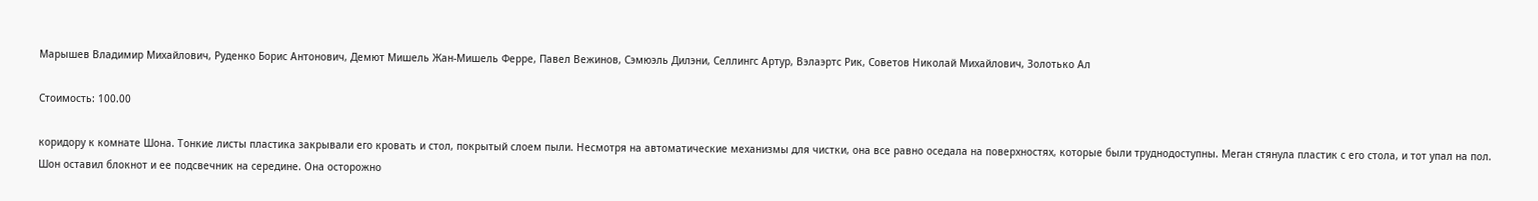Марышев Владимир Михайлович, Руденко Борис Антонович, Демют Мишель Жан-Мишель Ферре, Павел Вежинов, Сэмюэль Дилэни, Селлингс Артур, Вэлаэртс Рик, Советов Николай Михайлович, Золотько Ал

Стоимость: 100.00

коридору к комнате Шона. Тонкие листы пластика закрывали его кровать и стол, покрытый слоем пыли. Несмотря на автоматические механизмы для чистки, она все равно оседала на поверхностях, которые были труднодоступны. Меган стянула пластик с его стола, и тот упал на пол. Шон оставил блокнот и ее подсвечник на середине. Она осторожно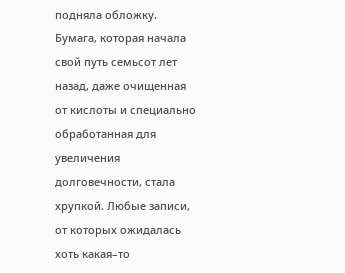подняла обложку. Бумага, которая начала свой путь семьсот лет назад, даже очищенная от кислоты и специально обработанная для увеличения долговечности, стала хрупкой. Любые записи, от которых ожидалась хоть какая–то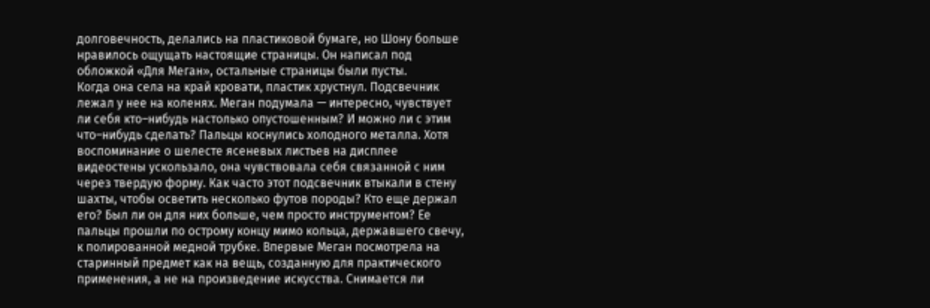долговечность, делались на пластиковой бумаге, но Шону больше нравилось ощущать настоящие страницы. Он написал под обложкой «Для Меган», остальные страницы были пусты.
Когда она села на край кровати, пластик хрустнул. Подсвечник лежал у нее на коленях. Меган подумала — интересно, чувствует ли себя кто–нибудь настолько опустошенным? И можно ли с этим что–нибудь сделать? Пальцы коснулись холодного металла. Хотя воспоминание о шелесте ясеневых листьев на дисплее видеостены ускользало, она чувствовала себя связанной с ним через твердую форму. Как часто этот подсвечник втыкали в стену шахты, чтобы осветить несколько футов породы? Кто еще держал его? Был ли он для них больше, чем просто инструментом? Ее пальцы прошли по острому концу мимо кольца, державшего свечу, к полированной медной трубке. Впервые Меган посмотрела на старинный предмет как на вещь, созданную для практического применения, а не на произведение искусства. Снимается ли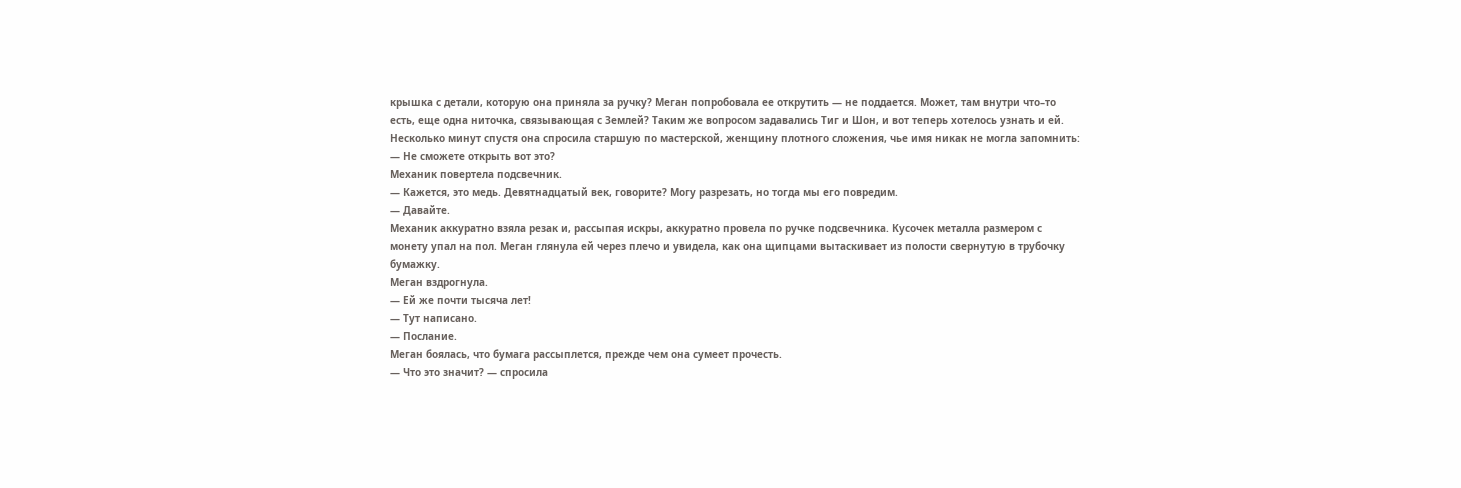крышка с детали, которую она приняла за ручку? Меган попробовала ее открутить — не поддается. Может, там внутри что–то есть, еще одна ниточка, связывающая с Землей? Таким же вопросом задавались Тиг и Шон, и вот теперь хотелось узнать и ей.
Несколько минут спустя она спросила старшую по мастерской, женщину плотного сложения, чье имя никак не могла запомнить:
— Не сможете открыть вот это?
Механик повертела подсвечник.
— Кажется, это медь. Девятнадцатый век, говорите? Могу разрезать, но тогда мы его повредим.
— Давайте.
Механик аккуратно взяла резак и, рассыпая искры, аккуратно провела по ручке подсвечника. Кусочек металла размером с монету упал на пол. Меган глянула ей через плечо и увидела, как она щипцами вытаскивает из полости свернутую в трубочку бумажку.
Меган вздрогнула.
— Ей же почти тысяча лет!
— Тут написано.
— Послание.
Меган боялась, что бумага рассыплется, прежде чем она сумеет прочесть.
— Что это значит? — спросила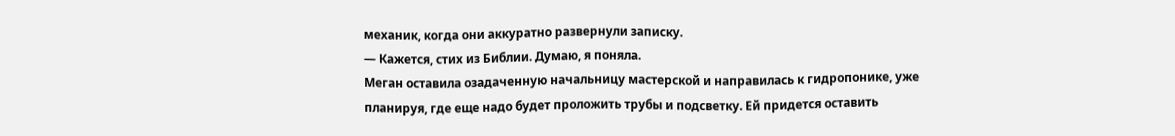механик, когда они аккуратно развернули записку.
— Кажется, стих из Библии. Думаю, я поняла.
Меган оставила озадаченную начальницу мастерской и направилась к гидропонике, уже планируя, где еще надо будет проложить трубы и подсветку. Ей придется оставить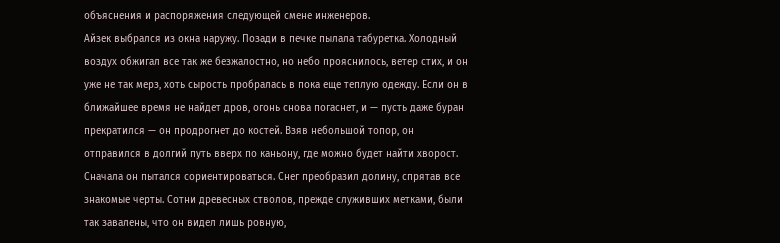объяснения и распоряжения следующей смене инженеров.
Айзек выбрался из окна наружу. Позади в печке пылала табуретка. Холодный воздух обжигал все так же безжалостно, но небо прояснилось, ветер стих, и он уже не так мерз, хоть сырость пробралась в пока еще теплую одежду. Если он в ближайшее время не найдет дров, огонь снова погаснет, и — пусть даже буран прекратился — он продрогнет до костей. Взяв небольшой топор, он отправился в долгий путь вверх по каньону, где можно будет найти хворост.
Сначала он пытался сориентироваться. Снег преобразил долину, спрятав все знакомые черты. Сотни древесных стволов, прежде служивших метками, были так завалены, что он видел лишь ровную,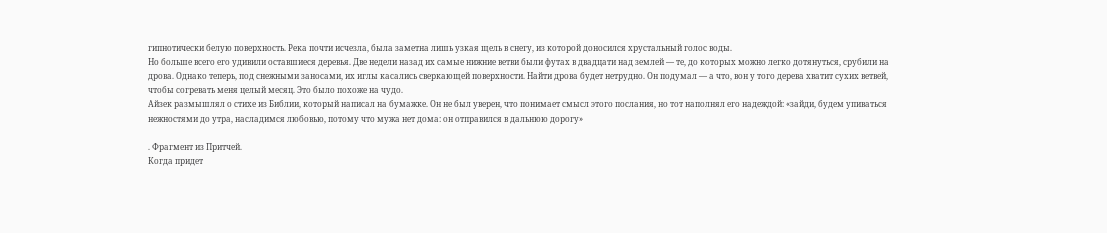гипнотически белую поверхность. Река почти исчезла, была заметна лишь узкая щель в снегу, из которой доносился хрустальный голос воды.
Но больше всего его удивили оставшиеся деревья. Две недели назад их самые нижние ветви были футах в двадцати над землей — те, до которых можно легко дотянуться, срубили на дрова. Однако теперь, под снежными заносами, их иглы касались сверкающей поверхности. Найти дрова будет нетрудно. Он подумал — а что, вон у того дерева хватит сухих ветвей, чтобы согревать меня целый месяц. Это было похоже на чудо.
Айзек размышлял о стихе из Библии, который написал на бумажке. Он не был уверен, что понимает смысл этого послания, но тот наполнял его надеждой: «зайди, будем упиваться нежностями до утра, насладимся любовью, потому что мужа нет дома: он отправился в дальнюю дорогу»

. Фрагмент из Притчей.
Когда придет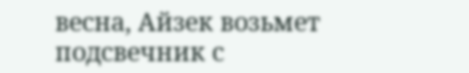весна, Айзек возьмет подсвечник с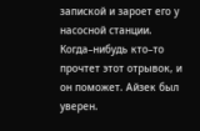запиской и зароет его у насосной станции. Когда–нибудь кто–то прочтет этот отрывок, и он поможет. Айзек был уверен.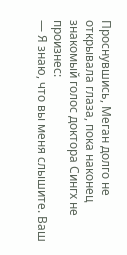Проснувшись, Меган долго не открывала глаза, пока наконец знакомый голос доктора Сингх не произнес:
— Я знаю, что вы меня слышите. Ваш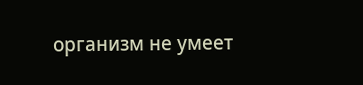организм не умеет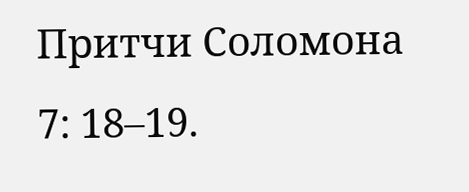Притчи Соломона 7: 18–19.